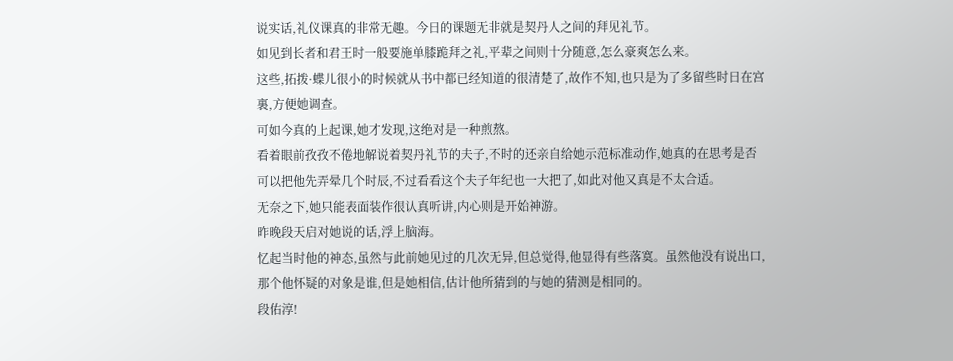说实话,礼仪课真的非常无趣。今日的课题无非就是契丹人之间的拜见礼节。
如见到长者和君王时一般要施单膝跪拜之礼,平辈之间则十分随意,怎么豪爽怎么来。
这些,拓拨·蝶儿很小的时候就从书中都已经知道的很清楚了,故作不知,也只是为了多留些时日在宫裏,方便她调查。
可如今真的上起课,她才发现,这绝对是一种煎熬。
看着眼前孜孜不倦地解说着契丹礼节的夫子,不时的还亲自给她示范标准动作,她真的在思考是否可以把他先弄晕几个时辰,不过看看这个夫子年纪也一大把了,如此对他又真是不太合适。
无奈之下,她只能表面装作很认真听讲,内心则是开始神游。
昨晚段天启对她说的话,浮上脑海。
忆起当时他的神态,虽然与此前她见过的几次无异,但总觉得,他显得有些落寞。虽然他没有说出口,那个他怀疑的对象是谁,但是她相信,估计他所猜到的与她的猜测是相同的。
段佑淳!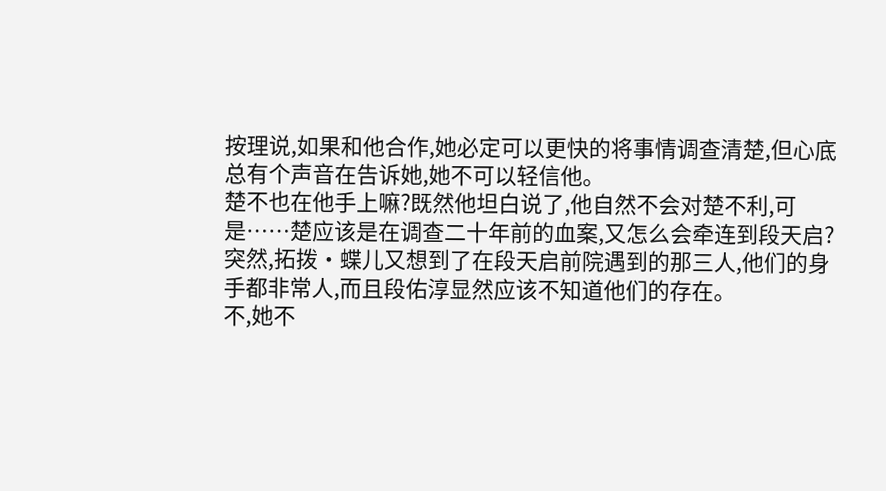按理说,如果和他合作,她必定可以更快的将事情调查清楚,但心底总有个声音在告诉她,她不可以轻信他。
楚不也在他手上嘛?既然他坦白说了,他自然不会对楚不利,可是……楚应该是在调查二十年前的血案,又怎么会牵连到段天启?突然,拓拨·蝶儿又想到了在段天启前院遇到的那三人,他们的身手都非常人,而且段佑淳显然应该不知道他们的存在。
不,她不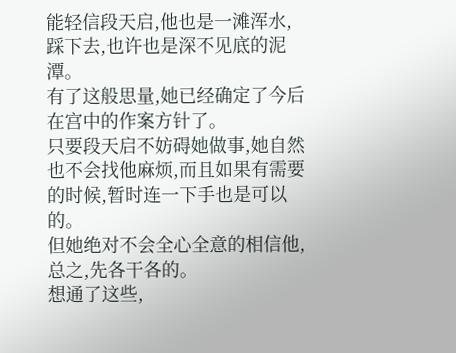能轻信段天启,他也是一滩浑水,踩下去,也许也是深不见底的泥潭。
有了这般思量,她已经确定了今后在宫中的作案方针了。
只要段天启不妨碍她做事,她自然也不会找他麻烦,而且如果有需要的时候,暂时连一下手也是可以的。
但她绝对不会全心全意的相信他,总之,先各干各的。
想通了这些,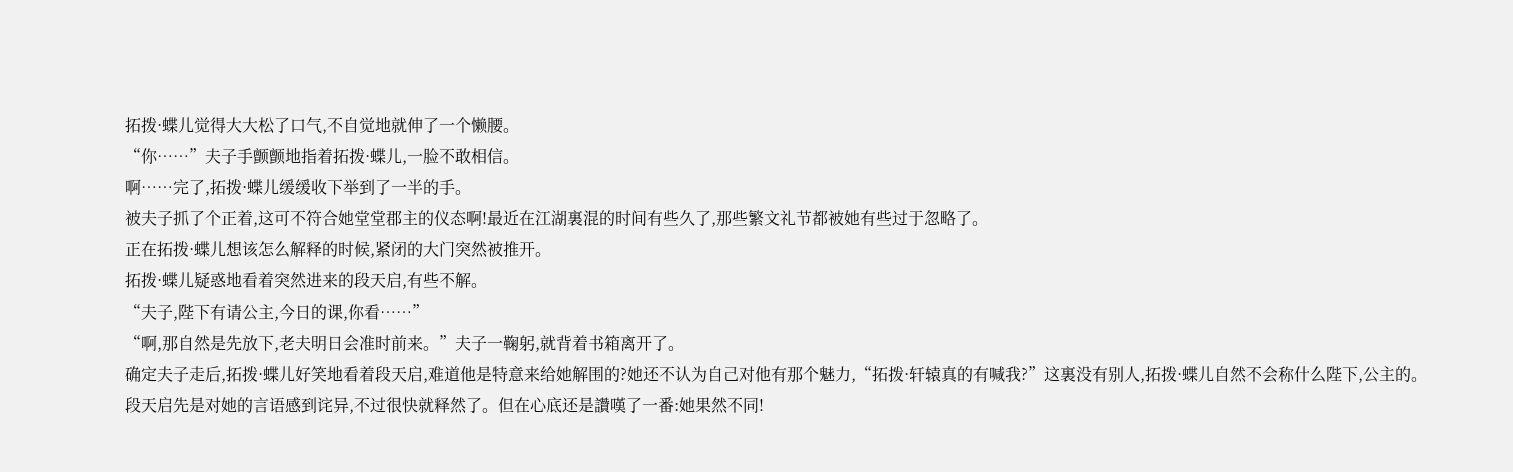拓拨·蝶儿觉得大大松了口气,不自觉地就伸了一个懒腰。
“你……”夫子手颤颤地指着拓拨·蝶儿,一脸不敢相信。
啊……完了,拓拨·蝶儿缓缓收下举到了一半的手。
被夫子抓了个正着,这可不符合她堂堂郡主的仪态啊!最近在江湖裏混的时间有些久了,那些繁文礼节都被她有些过于忽略了。
正在拓拨·蝶儿想该怎么解释的时候,紧闭的大门突然被推开。
拓拨·蝶儿疑惑地看着突然进来的段天启,有些不解。
“夫子,陛下有请公主,今日的课,你看……”
“啊,那自然是先放下,老夫明日会准时前来。”夫子一鞠躬,就背着书箱离开了。
确定夫子走后,拓拨·蝶儿好笑地看着段天启,难道他是特意来给她解围的?她还不认为自己对他有那个魅力,“拓拨·轩辕真的有喊我?”这裏没有别人,拓拨·蝶儿自然不会称什么陛下,公主的。
段天启先是对她的言语感到诧异,不过很快就释然了。但在心底还是讚嘆了一番:她果然不同!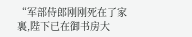“军部侍郎刚刚死在了家裏,陛下已在御书房大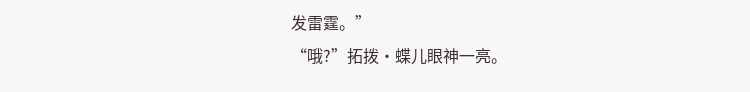发雷霆。”
“哦?”拓拨·蝶儿眼神一亮。